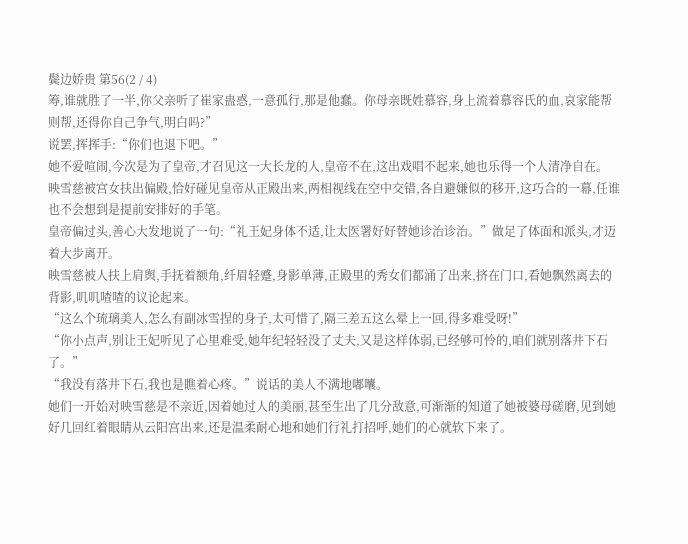鬓边娇贵 第56(2 / 4)
筹,谁就胜了一半,你父亲听了崔家蛊惑,一意孤行,那是他蠢。你母亲既姓慕容,身上流着慕容氏的血,哀家能帮则帮,还得你自己争气,明白吗?”
说罢,挥挥手:“你们也退下吧。”
她不爱喧闹,今次是为了皇帝,才召见这一大长龙的人,皇帝不在,这出戏唱不起来,她也乐得一个人清净自在。
映雪慈被宫女扶出偏殿,恰好碰见皇帝从正殿出来,两相视线在空中交错,各自避嫌似的移开,这巧合的一幕,任谁也不会想到是提前安排好的手笔。
皇帝偏过头,善心大发地说了一句:“礼王妃身体不适,让太医署好好替她诊治诊治。”做足了体面和派头,才迈着大步离开。
映雪慈被人扶上肩舆,手抚着额角,纤眉轻蹙,身影单薄,正殿里的秀女们都涌了出来,挤在门口,看她飘然离去的背影,叽叽喳喳的议论起来。
“这么个琉璃美人,怎么有副冰雪捏的身子,太可惜了,隔三差五这么晕上一回,得多难受呀!”
“你小点声,别让王妃听见了心里难受,她年纪轻轻没了丈夫,又是这样体弱,已经够可怜的,咱们就别落井下石了。”
“我没有落井下石,我也是瞧着心疼。”说话的美人不满地嘟囔。
她们一开始对映雪慈是不亲近,因着她过人的美丽,甚至生出了几分敌意,可渐渐的知道了她被婆母磋磨,见到她好几回红着眼睛从云阳宫出来,还是温柔耐心地和她们行礼打招呼,她们的心就软下来了。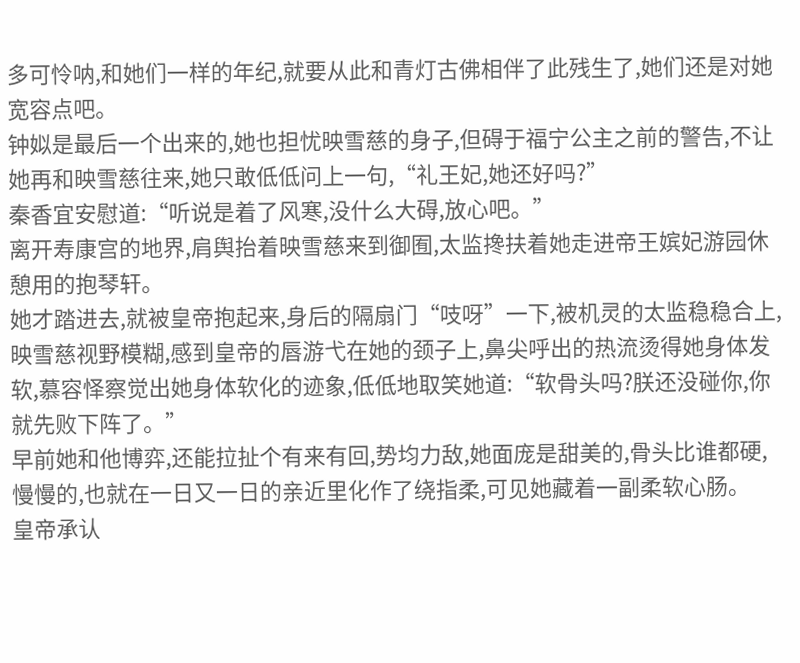多可怜呐,和她们一样的年纪,就要从此和青灯古佛相伴了此残生了,她们还是对她宽容点吧。
钟姒是最后一个出来的,她也担忧映雪慈的身子,但碍于福宁公主之前的警告,不让她再和映雪慈往来,她只敢低低问上一句,“礼王妃,她还好吗?”
秦香宜安慰道:“听说是着了风寒,没什么大碍,放心吧。”
离开寿康宫的地界,肩舆抬着映雪慈来到御囿,太监搀扶着她走进帝王嫔妃游园休憩用的抱琴轩。
她才踏进去,就被皇帝抱起来,身后的隔扇门“吱呀”一下,被机灵的太监稳稳合上,映雪慈视野模糊,感到皇帝的唇游弋在她的颈子上,鼻尖呼出的热流烫得她身体发软,慕容怿察觉出她身体软化的迹象,低低地取笑她道:“软骨头吗?朕还没碰你,你就先败下阵了。”
早前她和他博弈,还能拉扯个有来有回,势均力敌,她面庞是甜美的,骨头比谁都硬,慢慢的,也就在一日又一日的亲近里化作了绕指柔,可见她藏着一副柔软心肠。
皇帝承认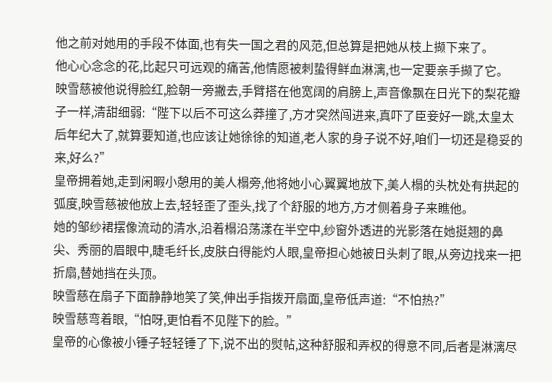他之前对她用的手段不体面,也有失一国之君的风范,但总算是把她从枝上撷下来了。
他心心念念的花,比起只可远观的痛苦,他情愿被刺蛰得鲜血淋漓,也一定要亲手撷了它。
映雪慈被他说得脸红,脸朝一旁撇去,手臂搭在他宽阔的肩膀上,声音像飘在日光下的梨花瓣子一样,清甜细弱:“陛下以后不可这么莽撞了,方才突然闯进来,真吓了臣妾好一跳,太皇太后年纪大了,就算要知道,也应该让她徐徐的知道,老人家的身子说不好,咱们一切还是稳妥的来,好么?”
皇帝拥着她,走到闲暇小憩用的美人榻旁,他将她小心翼翼地放下,美人榻的头枕处有拱起的弧度,映雪慈被他放上去,轻轻歪了歪头,找了个舒服的地方,方才侧着身子来瞧他。
她的邹纱裙摆像流动的清水,沿着榻沿荡漾在半空中,纱窗外透进的光影落在她挺翘的鼻尖、秀丽的眉眼中,睫毛纤长,皮肤白得能灼人眼,皇帝担心她被日头刺了眼,从旁边找来一把折扇,替她挡在头顶。
映雪慈在扇子下面静静地笑了笑,伸出手指拨开扇面,皇帝低声道:“不怕热?”
映雪慈弯着眼,“怕呀,更怕看不见陛下的脸。”
皇帝的心像被小锤子轻轻锤了下,说不出的熨帖,这种舒服和弄权的得意不同,后者是淋漓尽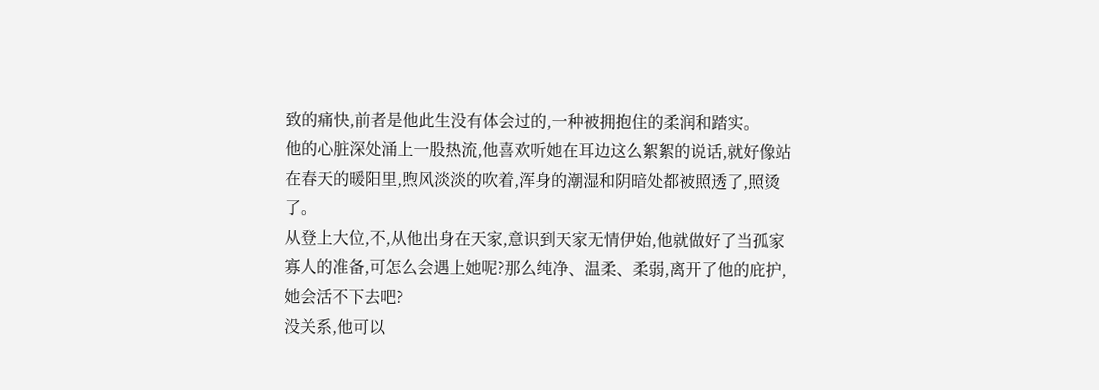致的痛快,前者是他此生没有体会过的,一种被拥抱住的柔润和踏实。
他的心脏深处涌上一股热流,他喜欢听她在耳边这么絮絮的说话,就好像站在春天的暖阳里,煦风淡淡的吹着,浑身的潮湿和阴暗处都被照透了,照烫了。
从登上大位,不,从他出身在天家,意识到天家无情伊始,他就做好了当孤家寡人的准备,可怎么会遇上她呢?那么纯净、温柔、柔弱,离开了他的庇护,她会活不下去吧?
没关系,他可以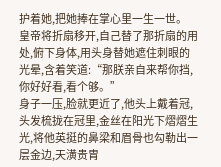护着她,把她捧在掌心里一生一世。
皇帝将折扇移开,自己替了那折扇的用处,俯下身体,用头身替她遮住刺眼的光晕,含着笑道:“那朕亲自来帮你挡,你好好看,看个够。”
身子一压,脸就更近了,他头上戴着冠,头发梳拢在冠里,金丝在阳光下熠熠生光,将他英挺的鼻梁和眉骨也勾勒出一层金边,天潢贵胄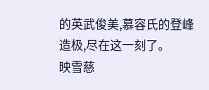的英武俊美,慕容氏的登峰造极,尽在这一刻了。
映雪慈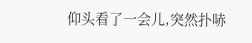仰头看了一会儿,突然扑哧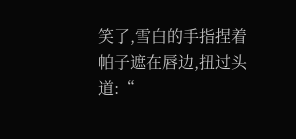笑了,雪白的手指捏着帕子遮在唇边,扭过头道:“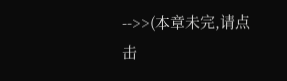-->>(本章未完,请点击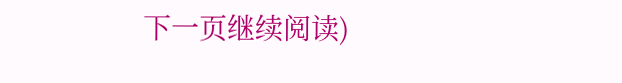下一页继续阅读)